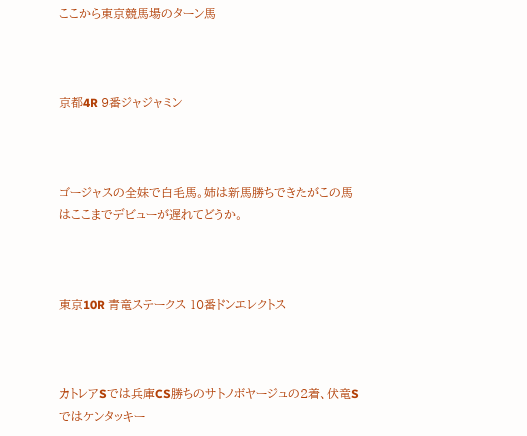ここから東京競馬場のターン馬



京都4R 9番ジャジャミン



ゴージャスの全妹で白毛馬。姉は新馬勝ちできたがこの馬はここまでデビューが遅れてどうか。



東京10R 青竜ステークス 10番ドンエレクトス



カトレアSでは兵庫CS勝ちのサトノボヤージュの2着、伏竜Sではケンタッキー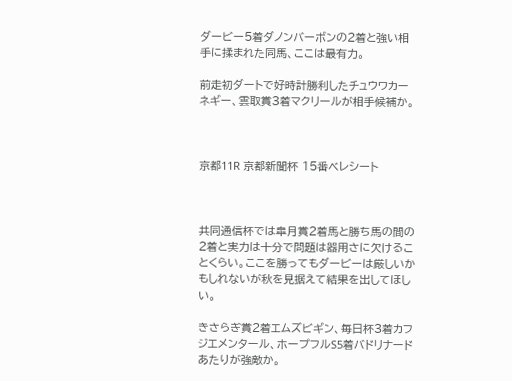ダービー5着ダノンバーボンの2着と強い相手に揉まれた同馬、ここは最有力。

前走初ダートで好時計勝利したチュウワカーネギー、雲取賞3着マクリールが相手候補か。



京都11R 京都新聞杯 15番ベレシート



共同通信杯では皐月賞2着馬と勝ち馬の間の2着と実力は十分で問題は器用さに欠けることくらい。ここを勝ってもダービーは厳しいかもしれないが秋を見据えて結果を出してほしい。

きさらぎ賞2着エムズビギン、毎日杯3着カフジエメンタール、ホープフルS5着バドリナードあたりが強敵か。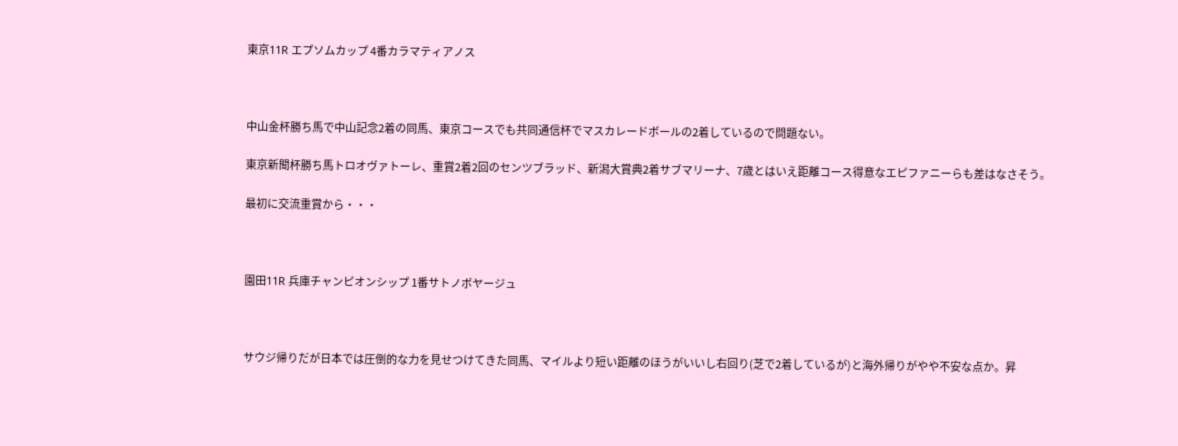東京11R エプソムカップ 4番カラマティアノス



中山金杯勝ち馬で中山記念2着の同馬、東京コースでも共同通信杯でマスカレードボールの2着しているので問題ない。

東京新聞杯勝ち馬トロオヴァトーレ、重賞2着2回のセンツブラッド、新潟大賞典2着サブマリーナ、7歳とはいえ距離コース得意なエピファニーらも差はなさそう。

最初に交流重賞から・・・



園田11R 兵庫チャンピオンシップ 1番サトノボヤージュ



サウジ帰りだが日本では圧倒的な力を見せつけてきた同馬、マイルより短い距離のほうがいいし右回り(芝で2着しているが)と海外帰りがやや不安な点か。昇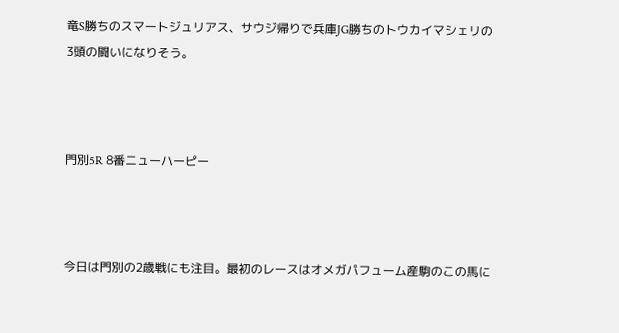竜S勝ちのスマートジュリアス、サウジ帰りで兵庫JG勝ちのトウカイマシェリの3頭の闘いになりそう。



門別5R 8番ニューハーピー



今日は門別の2歳戦にも注目。最初のレースはオメガパフューム産駒のこの馬に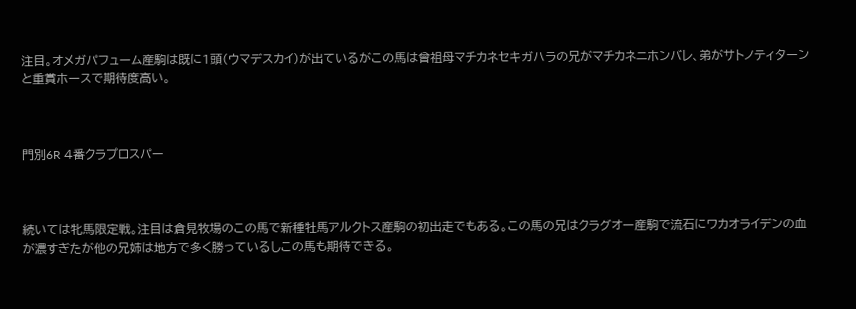注目。オメガパフューム産駒は既に1頭(ウマデスカイ)が出ているがこの馬は曾祖母マチカネセキガハラの兄がマチカネニホンバレ、弟がサトノティターンと重賞ホースで期待度高い。



門別6R 4番クラプロスパー



続いては牝馬限定戦。注目は倉見牧場のこの馬で新種牡馬アルクトス産駒の初出走でもある。この馬の兄はクラグオー産駒で流石にワカオライデンの血が濃すぎたが他の兄姉は地方で多く勝っているしこの馬も期待できる。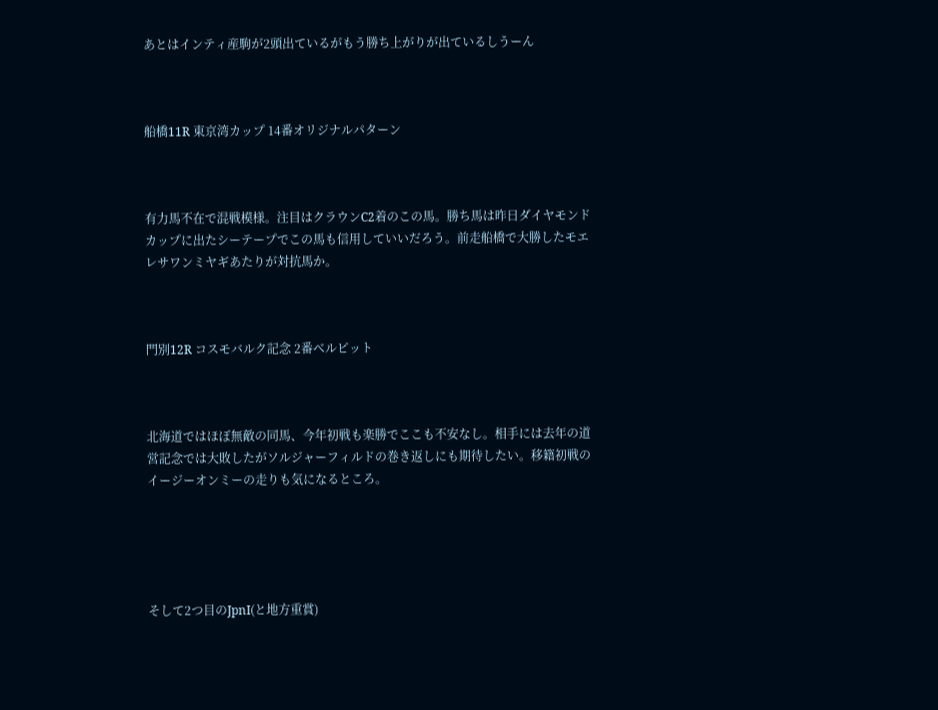あとはインティ産駒が2頭出ているがもう勝ち上がりが出ているしうーん



船橋11R 東京湾カップ 14番オリジナルパターン



有力馬不在で混戦模様。注目はクラウンC2着のこの馬。勝ち馬は昨日ダイヤモンドカップに出たシーテープでこの馬も信用していいだろう。前走船橋で大勝したモエレサワンミヤギあたりが対抗馬か。



門別12R コスモバルク記念 2番ベルピット



北海道ではほぼ無敵の同馬、今年初戦も楽勝でここも不安なし。相手には去年の道営記念では大敗したがソルジャーフィルドの巻き返しにも期待したい。移籍初戦のイージーオンミーの走りも気になるところ。





そして2つ目のJpnI(と地方重賞)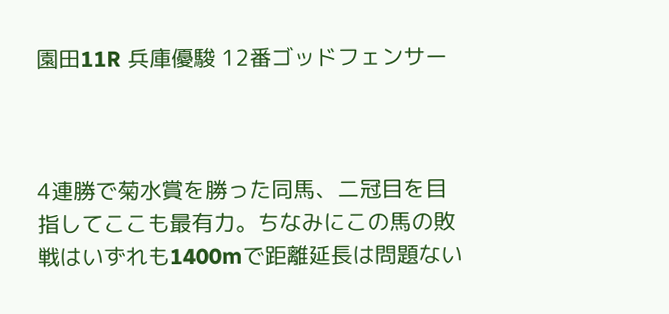園田11R 兵庫優駿 12番ゴッドフェンサー



4連勝で菊水賞を勝った同馬、二冠目を目指してここも最有力。ちなみにこの馬の敗戦はいずれも1400mで距離延長は問題ない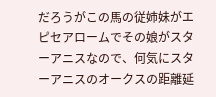だろうがこの馬の従姉妹がエピセアロームでその娘がスターアニスなので、何気にスターアニスのオークスの距離延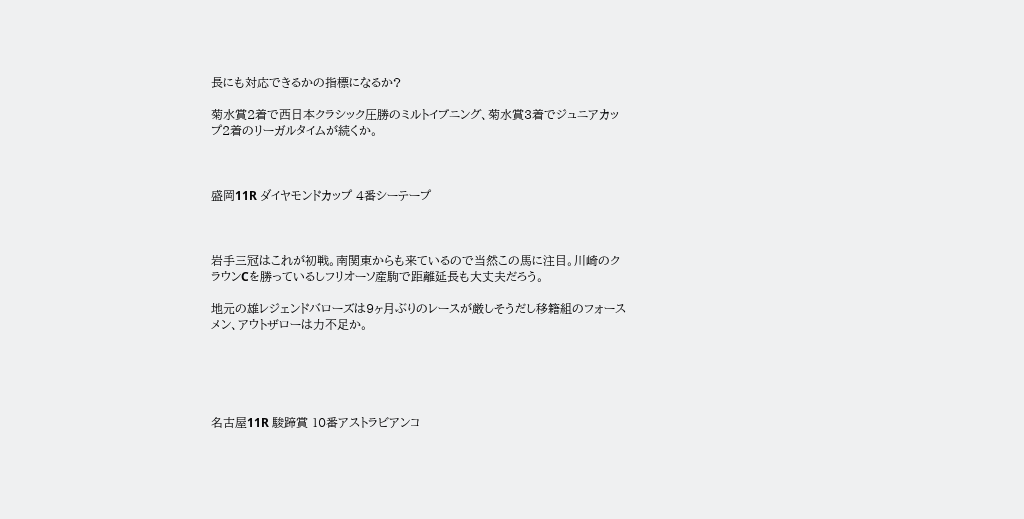長にも対応できるかの指標になるか?

菊水賞2着で西日本クラシック圧勝のミルトイブニング、菊水賞3着でジュニアカップ2着のリーガルタイムが続くか。



盛岡11R ダイヤモンドカップ 4番シーテープ



岩手三冠はこれが初戦。南関東からも来ているので当然この馬に注目。川崎のクラウンCを勝っているしフリオーソ産駒で距離延長も大丈夫だろう。

地元の雄レジェンドバローズは9ヶ月ぶりのレースが厳しそうだし移籍組のフォースメン、アウトザローは力不足か。





名古屋11R 駿蹄賞 10番アストラビアンコ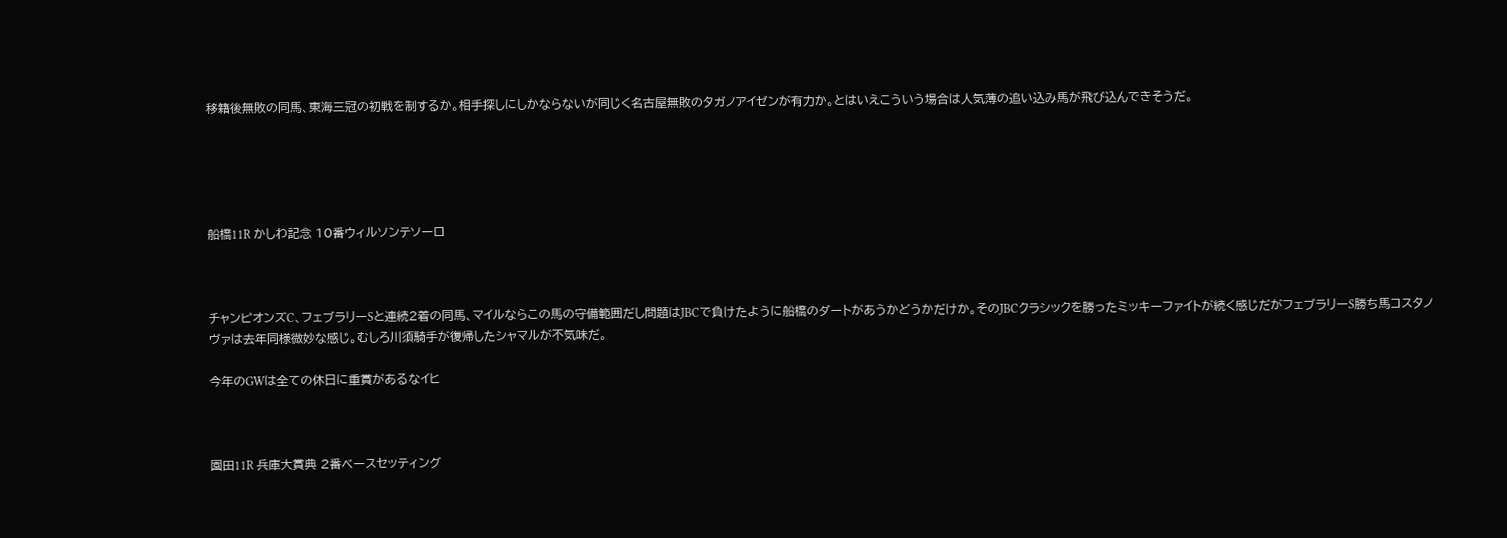移籍後無敗の同馬、東海三冠の初戦を制するか。相手探しにしかならないが同じく名古屋無敗のタガノアイゼンが有力か。とはいえこういう場合は人気薄の追い込み馬が飛び込んできそうだ。





船橋11R かしわ記念 10番ウィルソンテソーロ



チャンピオンズC、フェブラリーSと連続2着の同馬、マイルならこの馬の守備範囲だし問題はJBCで負けたように船橋のダートがあうかどうかだけか。そのJBCクラシックを勝ったミッキーファイトが続く感じだがフェブラリーS勝ち馬コスタノヴァは去年同様微妙な感じ。むしろ川須騎手が復帰したシャマルが不気味だ。

今年のGWは全ての休日に重賞があるなイヒ



園田11R 兵庫大賞典 2番ベースセッティング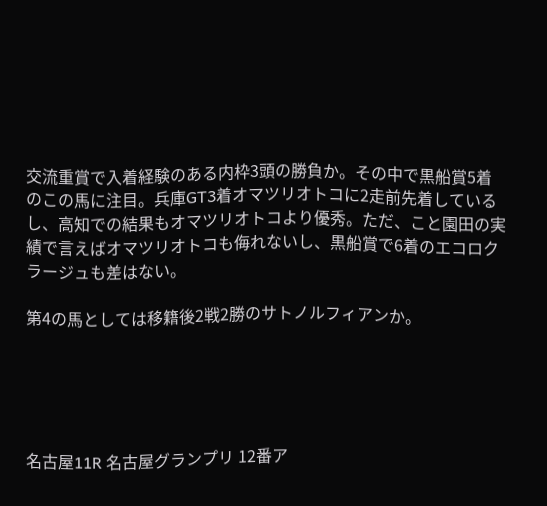交流重賞で入着経験のある内枠3頭の勝負か。その中で黒船賞5着のこの馬に注目。兵庫GT3着オマツリオトコに2走前先着しているし、高知での結果もオマツリオトコより優秀。ただ、こと園田の実績で言えばオマツリオトコも侮れないし、黒船賞で6着のエコロクラージュも差はない。

第4の馬としては移籍後2戦2勝のサトノルフィアンか。





名古屋11R 名古屋グランプリ 12番ア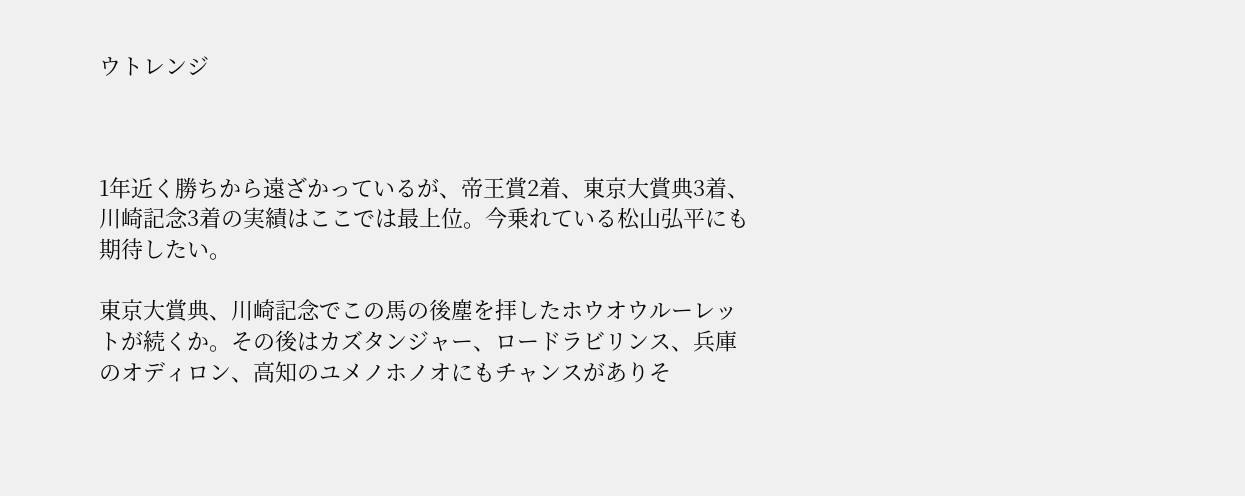ウトレンジ



1年近く勝ちから遠ざかっているが、帝王賞2着、東京大賞典3着、川崎記念3着の実績はここでは最上位。今乗れている松山弘平にも期待したい。

東京大賞典、川崎記念でこの馬の後塵を拝したホウオウルーレットが続くか。その後はカズタンジャー、ロードラビリンス、兵庫のオディロン、高知のユメノホノオにもチャンスがありそ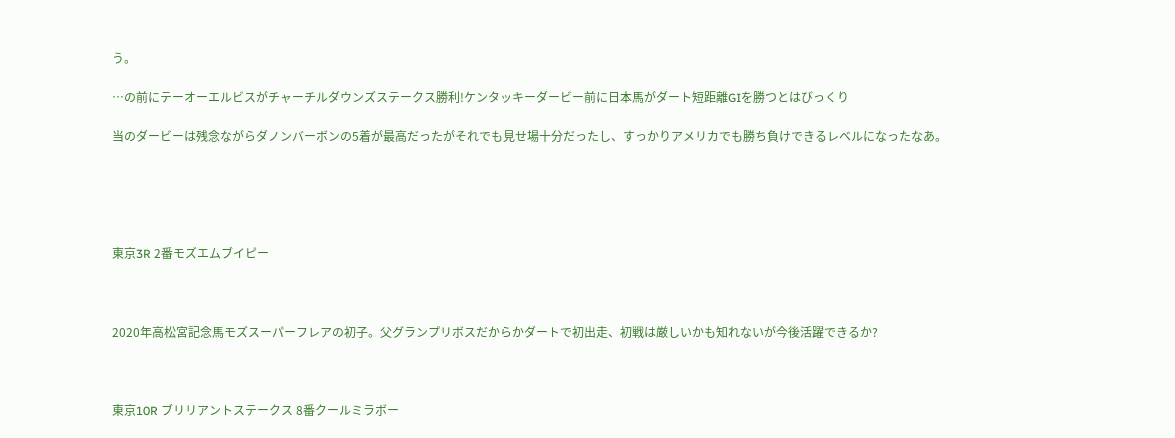う。

…の前にテーオーエルビスがチャーチルダウンズステークス勝利!ケンタッキーダービー前に日本馬がダート短距離GIを勝つとはびっくり

当のダービーは残念ながらダノンバーボンの5着が最高だったがそれでも見せ場十分だったし、すっかりアメリカでも勝ち負けできるレベルになったなあ。





東京3R 2番モズエムブイピー



2020年高松宮記念馬モズスーパーフレアの初子。父グランプリボスだからかダートで初出走、初戦は厳しいかも知れないが今後活躍できるか?



東京10R ブリリアントステークス 8番クールミラボー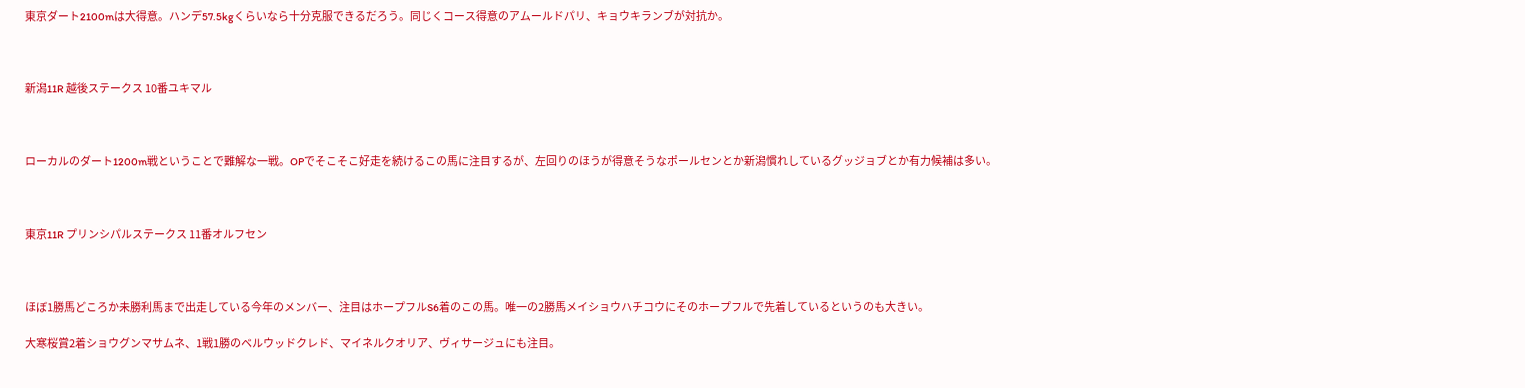東京ダート2100mは大得意。ハンデ57.5kgくらいなら十分克服できるだろう。同じくコース得意のアムールドパリ、キョウキランブが対抗か。



新潟11R 越後ステークス 10番ユキマル



ローカルのダート1200m戦ということで難解な一戦。OPでそこそこ好走を続けるこの馬に注目するが、左回りのほうが得意そうなポールセンとか新潟慣れしているグッジョブとか有力候補は多い。



東京11R プリンシパルステークス 11番オルフセン



ほぼ1勝馬どころか未勝利馬まで出走している今年のメンバー、注目はホープフルS6着のこの馬。唯一の2勝馬メイショウハチコウにそのホープフルで先着しているというのも大きい。

大寒桜賞2着ショウグンマサムネ、1戦1勝のベルウッドクレド、マイネルクオリア、ヴィサージュにも注目。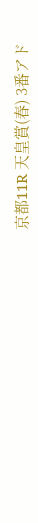京都11R 天皇賞(春) 3番アド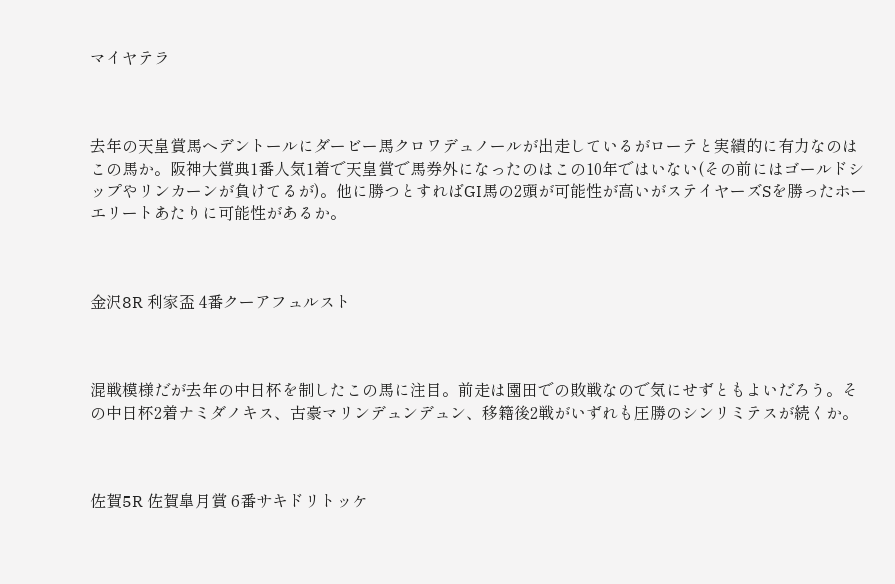マイヤテラ



去年の天皇賞馬ヘデントールにダービー馬クロワデュノールが出走しているがローテと実績的に有力なのはこの馬か。阪神大賞典1番人気1着で天皇賞で馬券外になったのはこの10年ではいない(その前にはゴールドシップやリンカーンが負けてるが)。他に勝つとすればGI馬の2頭が可能性が高いがステイヤーズSを勝ったホーエリートあたりに可能性があるか。



金沢8R 利家盃 4番クーアフュルスト



混戦模様だが去年の中日杯を制したこの馬に注目。前走は園田での敗戦なので気にせずともよいだろう。その中日杯2着ナミダノキス、古豪マリンデュンデュン、移籍後2戦がいずれも圧勝のシンリミテスが続くか。



佐賀5R 佐賀皐月賞 6番サキドリトッケ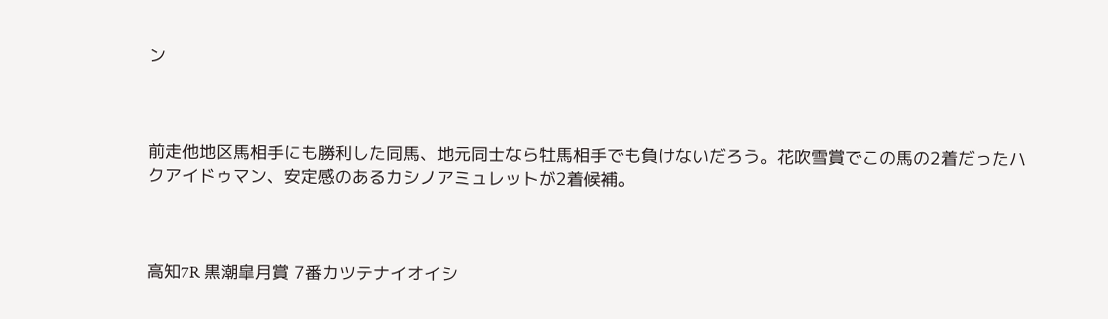ン



前走他地区馬相手にも勝利した同馬、地元同士なら牡馬相手でも負けないだろう。花吹雪賞でこの馬の2着だったハクアイドゥマン、安定感のあるカシノアミュレットが2着候補。



高知7R 黒潮皐月賞 7番カツテナイオイシ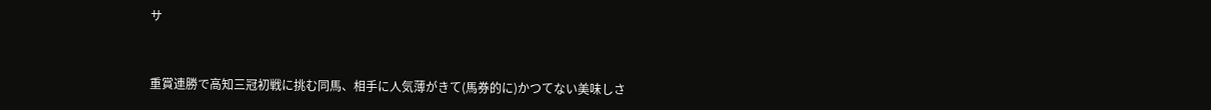サ



重賞連勝で高知三冠初戦に挑む同馬、相手に人気薄がきて(馬券的に)かつてない美味しさ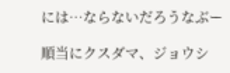には…ならないだろうなぶー

順当にクスダマ、ジョウシ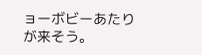ョーボビーあたりが来そう。